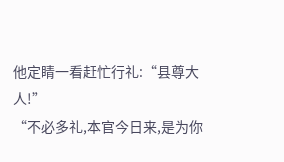他定睛一看赶忙行礼:“县尊大人!”
“不必多礼,本官今日来,是为你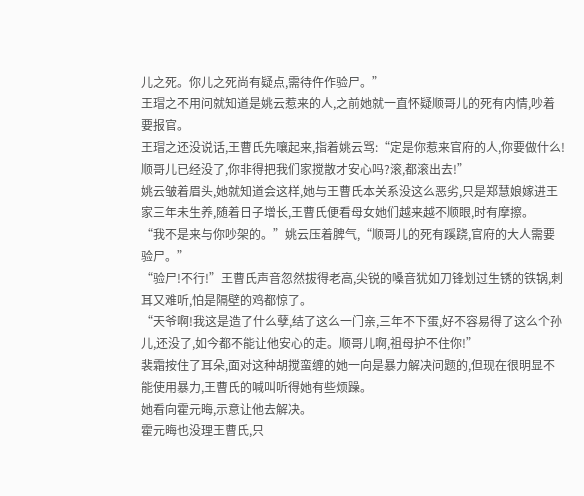儿之死。你儿之死尚有疑点,需待仵作验尸。”
王瑁之不用问就知道是姚云惹来的人,之前她就一直怀疑顺哥儿的死有内情,吵着要报官。
王瑁之还没说话,王曹氏先嚷起来,指着姚云骂:“定是你惹来官府的人,你要做什么!顺哥儿已经没了,你非得把我们家搅散才安心吗?滚,都滚出去!”
姚云皱着眉头,她就知道会这样,她与王曹氏本关系没这么恶劣,只是郑慧娘嫁进王家三年未生养,随着日子增长,王曹氏便看母女她们越来越不顺眼,时有摩擦。
“我不是来与你吵架的。”姚云压着脾气,“顺哥儿的死有蹊跷,官府的大人需要验尸。”
“验尸!不行!”王曹氏声音忽然拔得老高,尖锐的嗓音犹如刀锋划过生锈的铁锅,刺耳又难听,怕是隔壁的鸡都惊了。
“天爷啊!我这是造了什么孽,结了这么一门亲,三年不下蛋,好不容易得了这么个孙儿,还没了,如今都不能让他安心的走。顺哥儿啊,祖母护不住你!”
裴霜按住了耳朵,面对这种胡搅蛮缠的她一向是暴力解决问题的,但现在很明显不能使用暴力,王曹氏的喊叫听得她有些烦躁。
她看向霍元晦,示意让他去解决。
霍元晦也没理王曹氏,只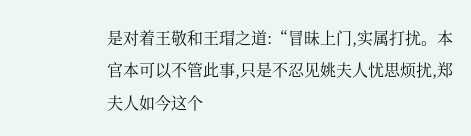是对着王敬和王瑁之道:“冒昧上门,实属打扰。本官本可以不管此事,只是不忍见姚夫人忧思烦扰,郑夫人如今这个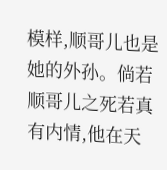模样,顺哥儿也是她的外孙。倘若顺哥儿之死若真有内情,他在天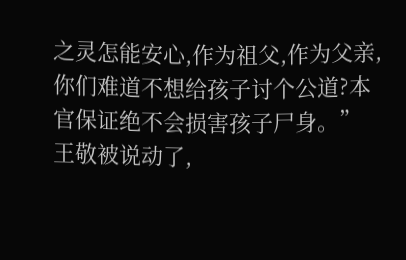之灵怎能安心,作为祖父,作为父亲,你们难道不想给孩子讨个公道?本官保证绝不会损害孩子尸身。”
王敬被说动了,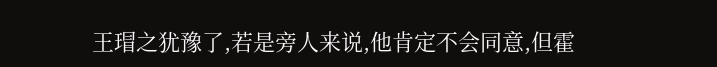王瑁之犹豫了,若是旁人来说,他肯定不会同意,但霍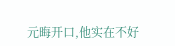元晦开口,他实在不好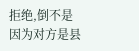拒绝,倒不是因为对方是县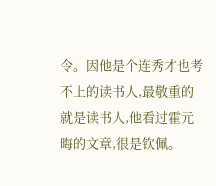令。因他是个连秀才也考不上的读书人,最敬重的就是读书人,他看过霍元晦的文章,很是钦佩。